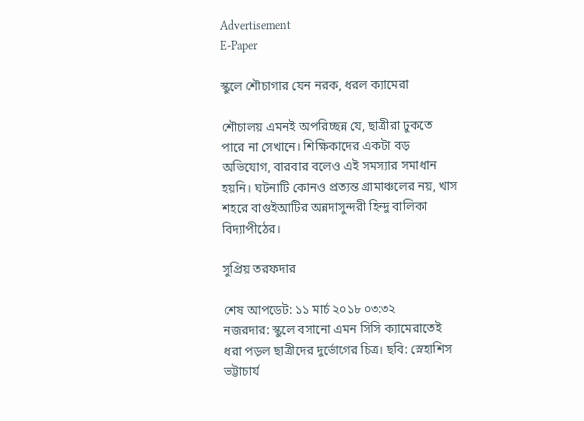Advertisement
E-Paper

স্কুলে শৌচাগার যেন নরক, ধরল ক্যামেরা

শৌচালয় এমনই অপরিচ্ছন্ন যে, ছাত্রীরা ঢুকতে পারে না সেখানে। শিক্ষিকাদের একটা বড় অভিযোগ, বারবার বলেও এই সমস্যার সমাধান হয়নি। ঘটনাটি কোনও প্রত্যন্ত গ্রামাঞ্চলের নয়, খাস শহরে বাগুইআটির অন্নদাসুন্দরী হিন্দু বালিকা বিদ্যাপীঠের।

সুপ্রিয় তরফদার

শেষ আপডেট: ১১ মার্চ ২০১৮ ০৩:৩২
নজরদার: স্কুলে বসানো এমন সিসি ক্যামেরাতেই ধরা পড়ল ছাত্রীদের দুর্ভোগের চিত্র। ছবি: স্নেহাশিস ভট্টাচার্য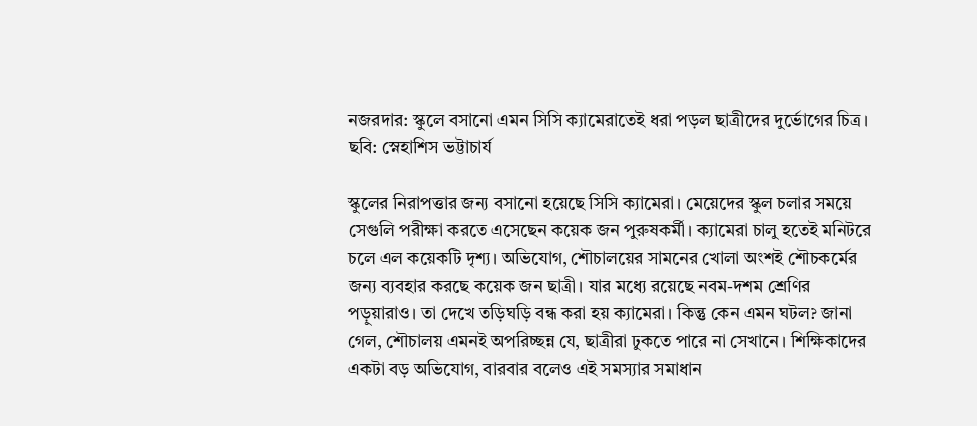নজরদার: স্কুলে বসানো এমন সিসি ক্যামেরাতেই ধরা পড়ল ছাত্রীদের দুর্ভোগের চিত্র। ছবি: স্নেহাশিস ভট্টাচার্য

স্কুলের নিরাপত্তার জন্য বসানো হয়েছে সিসি ক্যামেরা। মেয়েদের স্কুল চলার সময়ে সেগুলি পরীক্ষা করতে এসেছেন কয়েক জন পুরুষকর্মী। ক্যামেরা চালু হতেই মনিটরে চলে এল কয়েকটি দৃশ্য। অভিযোগ, শৌচালয়ের সামনের খোলা অংশই শৌচকর্মের জন্য ব্যবহার করছে কয়েক জন ছাত্রী। যার মধ্যে রয়েছে নবম-দশম শ্রেণির পড়ুয়ারাও। তা দেখে তড়িঘড়ি বন্ধ করা হয় ক্যামেরা। কিন্তু কেন এমন ঘটল? জানা গেল, শৌচালয় এমনই অপরিচ্ছন্ন যে, ছাত্রীরা ঢুকতে পারে না সেখানে। শিক্ষিকাদের একটা বড় অভিযোগ, বারবার বলেও এই সমস্যার সমাধান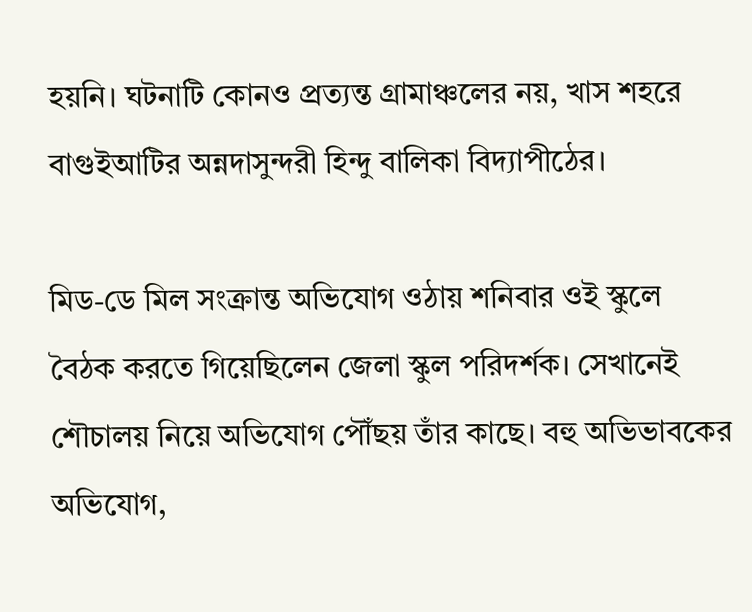হয়নি। ঘটনাটি কোনও প্রত্যন্ত গ্রামাঞ্চলের নয়, খাস শহরে বাগুইআটির অন্নদাসুন্দরী হিন্দু বালিকা বিদ্যাপীঠের।

মিড-ডে মিল সংক্রান্ত অভিযোগ ওঠায় শনিবার ওই স্কুলে বৈঠক করতে গিয়েছিলেন জেলা স্কুল পরিদর্শক। সেখানেই শৌচালয় নিয়ে অভিযোগ পৌঁছয় তাঁর কাছে। বহু অভিভাবকের অভিযোগ,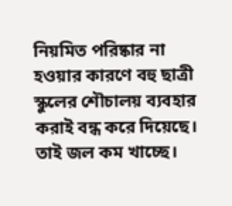নিয়মিত পরিষ্কার না হওয়ার কারণে বহু ছাত্রী স্কুলের শৌচালয় ব্যবহার করাই বন্ধ করে দিয়েছে। তাই জল কম খাচ্ছে।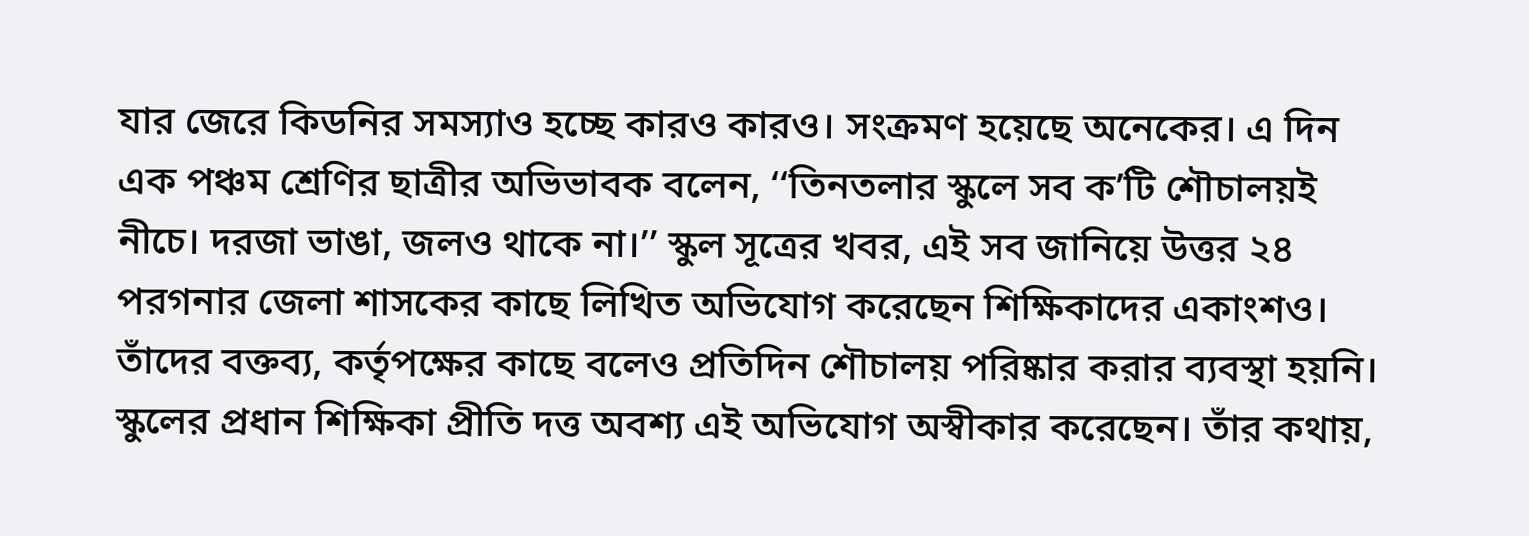যার জেরে কিডনির সমস্যাও হচ্ছে কারও কারও। সংক্রমণ হয়েছে অনেকের। এ দিন এক পঞ্চম শ্রেণির ছাত্রীর অভিভাবক বলেন, ‘‘তিনতলার স্কুলে সব ক’টি শৌচালয়ই নীচে। দরজা ভাঙা, জলও থাকে না।’’ স্কুল সূত্রের খবর, এই সব জানিয়ে উত্তর ২৪ পরগনার জেলা শাসকের কাছে লিখিত অভিযোগ করেছেন শিক্ষিকাদের একাংশও। তাঁদের বক্তব্য, কর্তৃপক্ষের কাছে বলেও প্রতিদিন শৌচালয় পরিষ্কার করার ব্যবস্থা হয়নি। স্কুলের প্রধান শিক্ষিকা প্রীতি দত্ত অবশ্য এই অভিযোগ অস্বীকার করেছেন। তাঁর কথায়,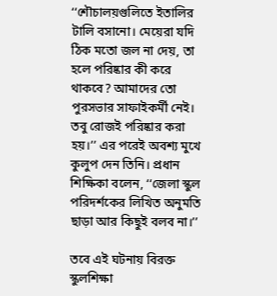‘‘শৌচালয়গুলিতে ইতালির
টালি বসানো। মেয়েরা যদি ঠিক মতো জল না দেয়, তা হলে পরিষ্কার কী করে থাকবে? আমাদের তো পুরসভার সাফাইকর্মী নেই। তবু রোজই পরিষ্কার করা হয়।’’ এর পরেই অবশ্য মুখে কুলুপ দেন তিনি। প্রধান শিক্ষিকা বলেন, ‘‘জেলা স্কুল পরিদর্শকের লিখিত অনুমতি ছাড়া আর কিছুই বলব না।’’

তবে এই ঘটনায় বিরক্ত স্কুলশিক্ষা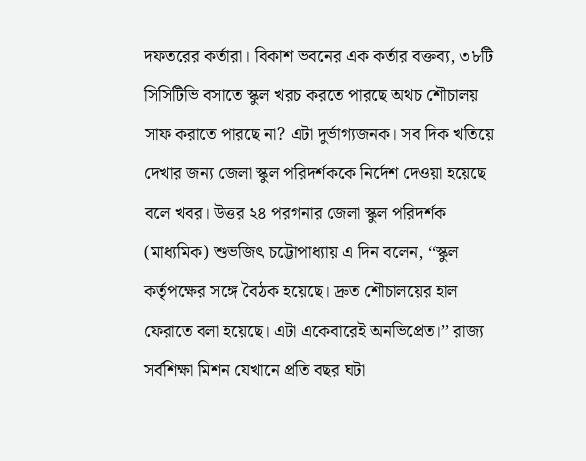দফতরের কর্তারা। বিকাশ ভবনের এক কর্তার বক্তব্য, ৩৮টি সিসিটিভি বসাতে স্কুল খরচ করতে পারছে অথচ শৌচালয় সাফ করাতে পারছে না? এটা দুর্ভাগ্যজনক। সব দিক খতিয়ে দেখার জন্য জেলা স্কুল পরিদর্শককে নির্দেশ দেওয়া হয়েছে বলে খবর। উত্তর ২৪ পরগনার জেলা স্কুল পরিদর্শক (মাধ্যমিক) শুভজিৎ চট্টোপাধ্যায় এ দিন বলেন, ‘‘স্কুল কর্তৃপক্ষের সঙ্গে বৈঠক হয়েছে। দ্রুত শৌচালয়ের হাল ফেরাতে বলা হয়েছে। এটা একেবারেই অনভিপ্রেত।’’ রাজ্য সর্বশিক্ষা মিশন যেখানে প্রতি বছর ঘটা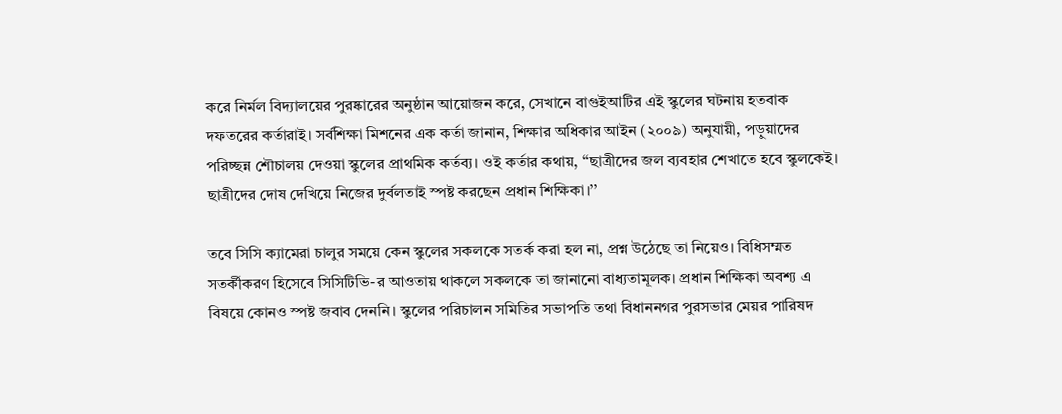করে নির্মল বিদ্যালয়ের পুরষ্কারের অনুষ্ঠান আয়োজন করে, সেখানে বাগুইআটির এই স্কুলের ঘটনায় হতবাক দফতরের কর্তারাই। সর্বশিক্ষা মিশনের এক কর্তা জানান, শিক্ষার অধিকার আইন (২০০৯) অনুযায়ী, পড়ুয়াদের পরিচ্ছন্ন শৌচালয় দেওয়া স্কুলের প্রাথমিক কর্তব্য। ওই কর্তার কথায়, ‘‘ছাত্রীদের জল ব্যবহার শেখাতে হবে স্কুলকেই। ছাত্রীদের দোষ দেখিয়ে নিজের দুর্বলতাই স্পষ্ট করছেন প্রধান শিক্ষিকা।’’

তবে সিসি ক্যামেরা চালুর সময়ে কেন স্কুলের সকলকে সতর্ক করা হল না, প্রশ্ন উঠেছে তা নিয়েও। বিধিসম্মত সতর্কীকরণ হিসেবে সিসিটিভি-র আওতায় থাকলে সকলকে তা জানানো বাধ্যতামূলক। প্রধান শিক্ষিকা অবশ্য এ বিষয়ে কোনও স্পষ্ট জবাব দেননি। স্কুলের পরিচালন সমিতির সভাপতি তথা বিধাননগর পুরসভার মেয়র পারিষদ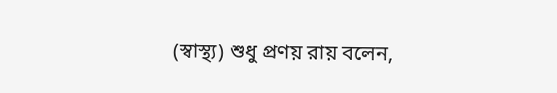(স্বাস্থ্য) শুধু প্রণয় রায় বলেন,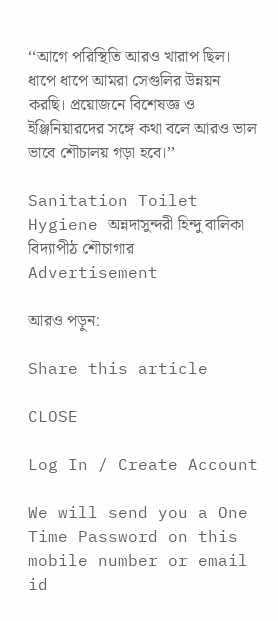‘‘আগে পরিস্থিতি আরও খারাপ ছিল। ধাপে ধাপে আমরা সেগুলির উন্নয়ন করছি। প্রয়োজনে বিশেষজ্ঞ ও ইঞ্জিনিয়ারদের সঙ্গে কথা বলে আরও ভাল ভাবে শৌচালয় গড়া হবে।’’

Sanitation Toilet Hygiene অন্নদাসুন্দরী হিন্দু বালিকা বিদ্যাপীঠ শৌচাগার
Advertisement

আরও পড়ুন:

Share this article

CLOSE

Log In / Create Account

We will send you a One Time Password on this mobile number or email id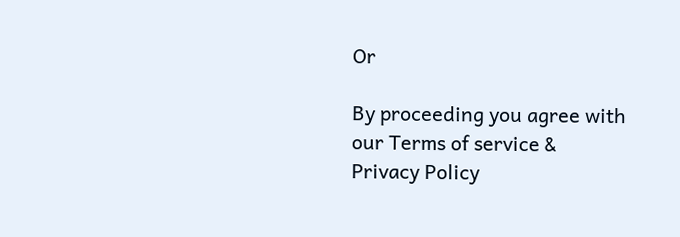Or

By proceeding you agree with our Terms of service & Privacy Policy